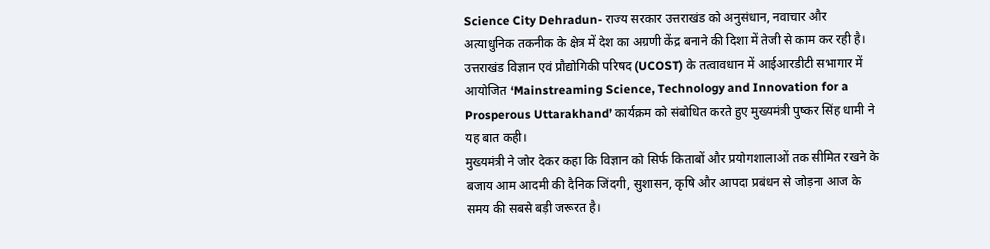Science City Dehradun- राज्य सरकार उत्तराखंड को अनुसंधान, नवाचार और अत्याधुनिक तकनीक के क्षेत्र में देश का अग्रणी केंद्र बनाने की दिशा में तेजी से काम कर रही है। उत्तराखंड विज्ञान एवं प्रौद्योगिकी परिषद (UCOST) के तत्वावधान में आईआरडीटी सभागार में आयोजित ‘Mainstreaming Science, Technology and Innovation for a Prosperous Uttarakhand’ कार्यक्रम को संबोधित करते हुए मुख्यमंत्री पुष्कर सिंह धामी ने यह बात कही।
मुख्यमंत्री ने जोर देकर कहा कि विज्ञान को सिर्फ किताबों और प्रयोगशालाओं तक सीमित रखने के बजाय आम आदमी की दैनिक जिंदगी, सुशासन, कृषि और आपदा प्रबंधन से जोड़ना आज के समय की सबसे बड़ी जरूरत है।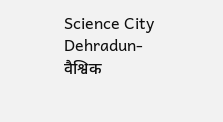Science City Dehradun- वैश्विक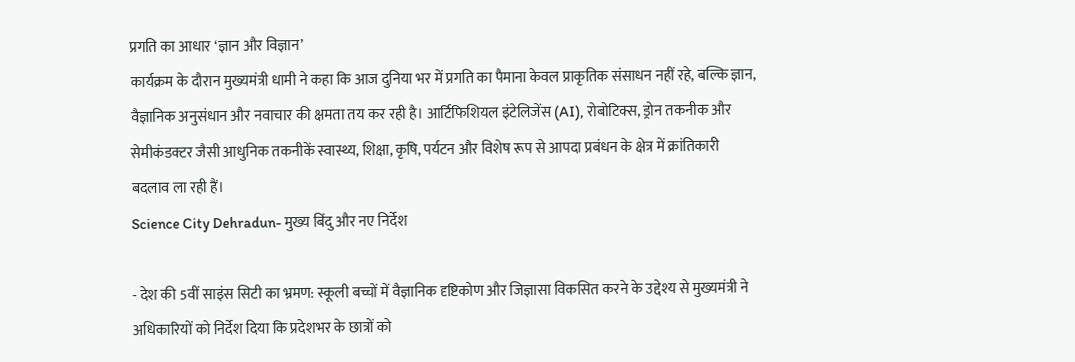प्रगति का आधार ‘ज्ञान और विज्ञान’
कार्यक्रम के दौरान मुख्यमंत्री धामी ने कहा कि आज दुनिया भर में प्रगति का पैमाना केवल प्राकृतिक संसाधन नहीं रहे, बल्कि ज्ञान, वैज्ञानिक अनुसंधान और नवाचार की क्षमता तय कर रही है। आर्टिफिशियल इंटेलिजेंस (AI), रोबोटिक्स, ड्रोन तकनीक और सेमीकंडक्टर जैसी आधुनिक तकनीकें स्वास्थ्य, शिक्षा, कृषि, पर्यटन और विशेष रूप से आपदा प्रबंधन के क्षेत्र में क्रांतिकारी बदलाव ला रही हैं।
Science City Dehradun- मुख्य बिंदु और नए निर्देश

- देश की 5वीं साइंस सिटी का भ्रमण: स्कूली बच्चों में वैज्ञानिक दृष्टिकोण और जिज्ञासा विकसित करने के उद्देश्य से मुख्यमंत्री ने अधिकारियों को निर्देश दिया कि प्रदेशभर के छात्रों को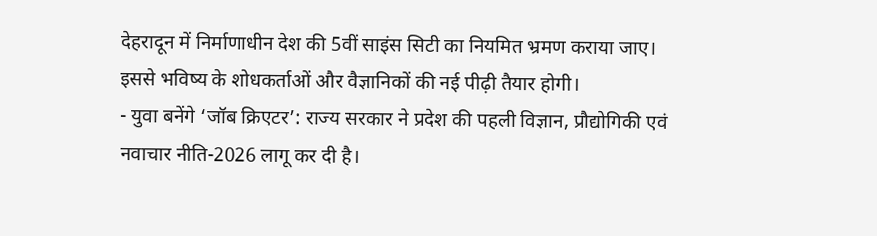देहरादून में निर्माणाधीन देश की 5वीं साइंस सिटी का नियमित भ्रमण कराया जाए। इससे भविष्य के शोधकर्ताओं और वैज्ञानिकों की नई पीढ़ी तैयार होगी।
- युवा बनेंगे ‘जॉब क्रिएटर’: राज्य सरकार ने प्रदेश की पहली विज्ञान, प्रौद्योगिकी एवं नवाचार नीति-2026 लागू कर दी है।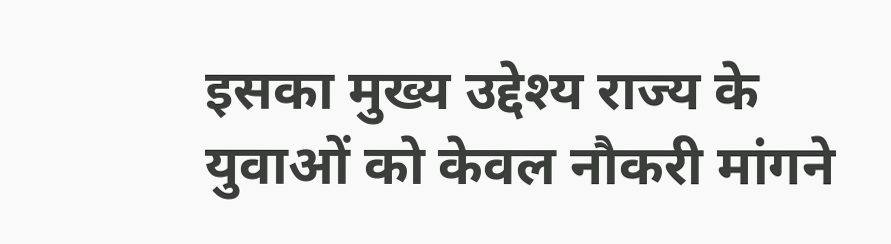इसका मुख्य उद्देश्य राज्य के युवाओं को केवल नौकरी मांगने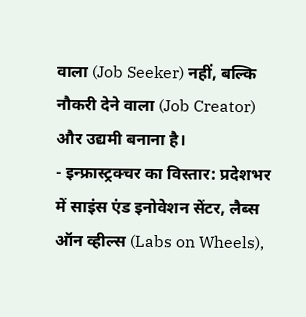वाला (Job Seeker) नहीं, बल्कि नौकरी देने वाला (Job Creator) और उद्यमी बनाना है।
- इन्फ्रास्ट्रक्चर का विस्तार: प्रदेशभर में साइंस एंड इनोवेशन सेंटर, लैब्स ऑन व्हील्स (Labs on Wheels),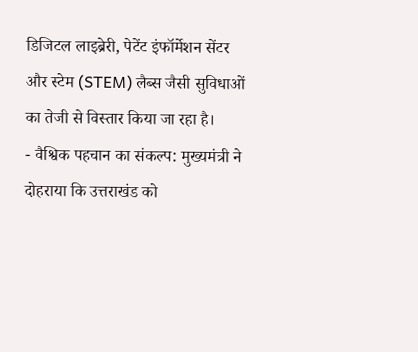डिजिटल लाइब्रेरी, पेटेंट इंफॉर्मेशन सेंटर और स्टेम (STEM) लैब्स जैसी सुविधाओं का तेजी से विस्तार किया जा रहा है।
- वैश्विक पहचान का संकल्प: मुख्यमंत्री ने दोहराया कि उत्तराखंड को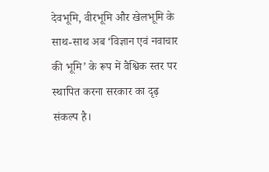देवभूमि, वीरभूमि और खेलभूमि के साथ-साथ अब ‘विज्ञान एवं नवाचार की भूमि’ के रूप में वैश्विक स्तर पर स्थापित करना सरकार का दृढ़ संकल्प है।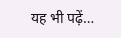यह भी पढ़ें…